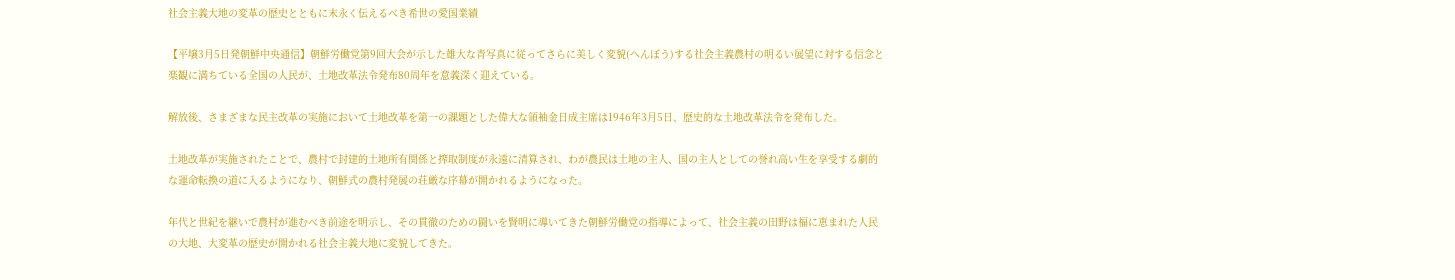社会主義大地の変革の歴史とともに末永く伝えるべき希世の愛国業績

【平壌3月5日発朝鮮中央通信】朝鮮労働党第9回大会が示した雄大な青写真に従ってさらに美しく変貌(へんぼう)する社会主義農村の明るい展望に対する信念と楽観に満ちている全国の人民が、土地改革法令発布80周年を意義深く迎えている。

解放後、さまざまな民主改革の実施において土地改革を第一の課題とした偉大な領袖金日成主席は1946年3月5日、歴史的な土地改革法令を発布した。

土地改革が実施されたことで、農村で封建的土地所有関係と搾取制度が永遠に清算され、わが農民は土地の主人、国の主人としての誉れ高い生を享受する劇的な運命転換の道に入るようになり、朝鮮式の農村発展の荘厳な序幕が開かれるようになった。

年代と世紀を継いで農村が進むべき前途を明示し、その貫徹のための闘いを賢明に導いてきた朝鮮労働党の指導によって、社会主義の田野は福に恵まれた人民の大地、大変革の歴史が開かれる社会主義大地に変貌してきた。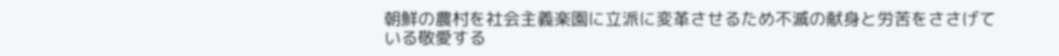朝鮮の農村を社会主義楽園に立派に変革させるため不滅の献身と労苦をささげている敬愛する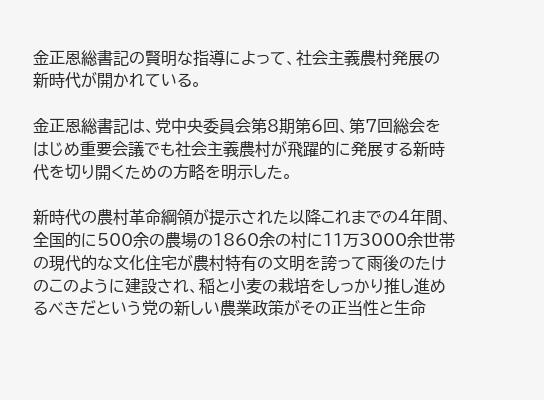金正恩総書記の賢明な指導によって、社会主義農村発展の新時代が開かれている。

金正恩総書記は、党中央委員会第8期第6回、第7回総会をはじめ重要会議でも社会主義農村が飛躍的に発展する新時代を切り開くための方略を明示した。

新時代の農村革命綱領が提示された以降これまでの4年間、全国的に500余の農場の1860余の村に11万3000余世帯の現代的な文化住宅が農村特有の文明を誇って雨後のたけのこのように建設され、稲と小麦の栽培をしっかり推し進めるべきだという党の新しい農業政策がその正当性と生命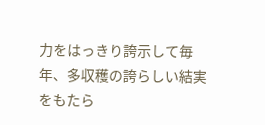力をはっきり誇示して毎年、多収穫の誇らしい結実をもたら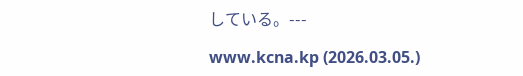している。---

www.kcna.kp (2026.03.05.)